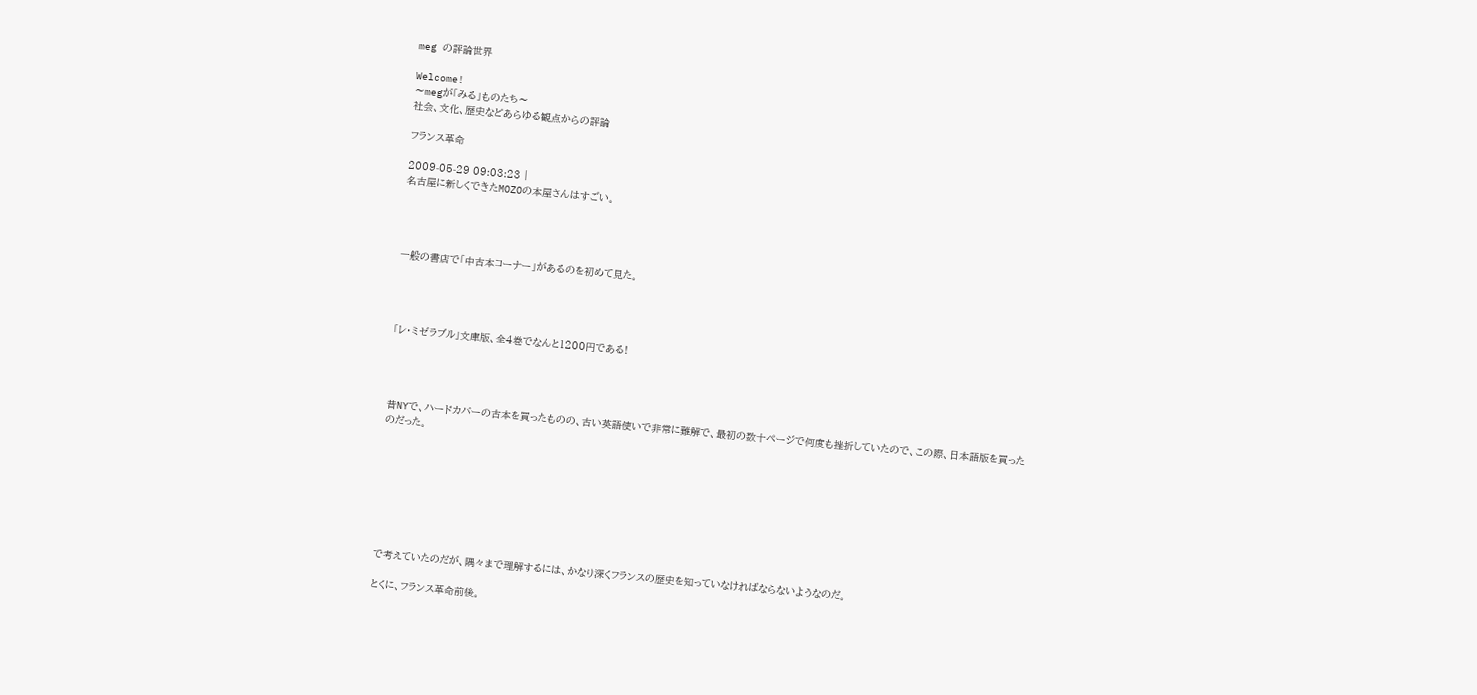meg の評論世界

Welcome!
〜megが「みる」ものたち〜
社会、文化、歴史などあらゆる観点からの評論

フランス革命

2009-05-29 09:03:23 |
名古屋に新しくできたMOZOの本屋さんはすごい。




一般の書店で「中古本コーナー」があるのを初めて見た。




「レ・ミゼラブル」文庫版、全4巻でなんと1200円である!




昔NYで、ハードカバーの古本を買ったものの、古い英語使いで非常に難解で、最初の数十ページで何度も挫折していたので、この際、日本語版を買ったのだった。








で考えていたのだが、隅々まで理解するには、かなり深くフランスの歴史を知っていなければならないようなのだ。

とくに、フランス革命前後。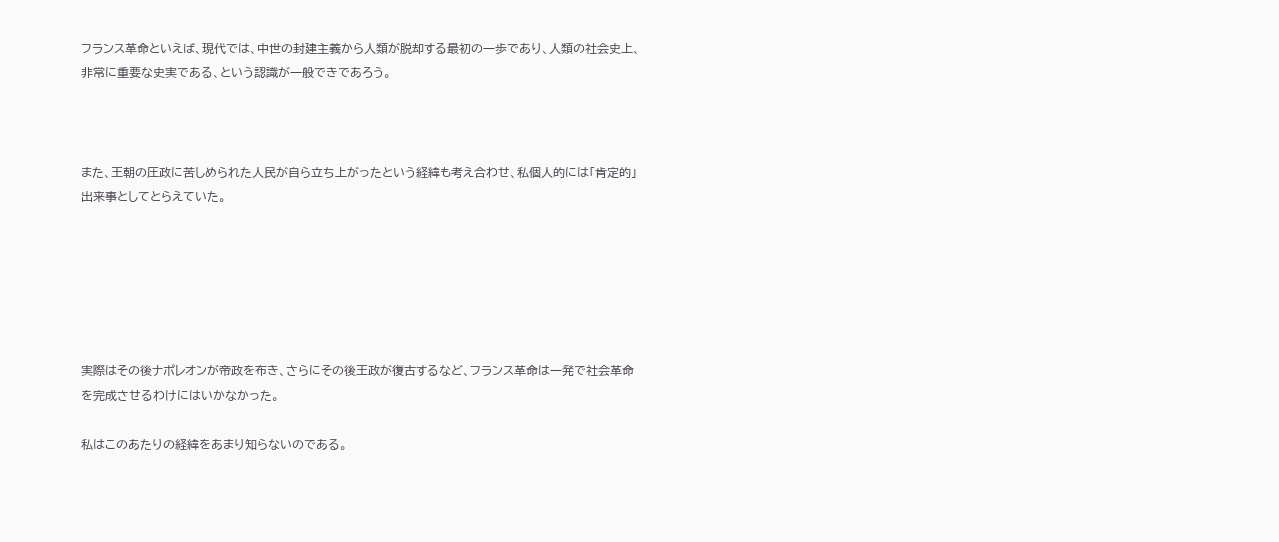フランス革命といえば、現代では、中世の封建主義から人類が脱却する最初の一歩であり、人類の社会史上、非常に重要な史実である、という認識が一般できであろう。



また、王朝の圧政に苦しめられた人民が自ら立ち上がったという経緯も考え合わせ、私個人的には「肯定的」出来事としてとらえていた。






実際はその後ナポレオンが帝政を布き、さらにその後王政が復古するなど、フランス革命は一発で社会革命を完成させるわけにはいかなかった。

私はこのあたりの経緯をあまり知らないのである。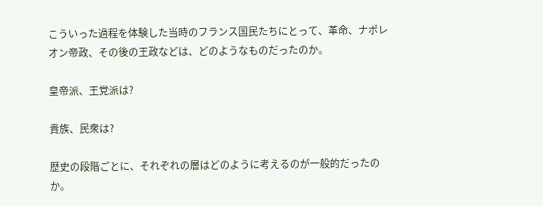こういった過程を体験した当時のフランス国民たちにとって、革命、ナポレオン帝政、その後の王政などは、どのようなものだったのか。

皇帝派、王党派は?

貴族、民衆は?

歴史の段階ごとに、それぞれの層はどのように考えるのが一般的だったのか。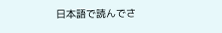日本語で読んでさ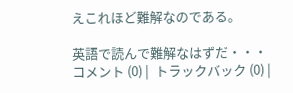えこれほど難解なのである。

英語で読んで難解なはずだ・・・
コメント (0) |  トラックバック (0) |